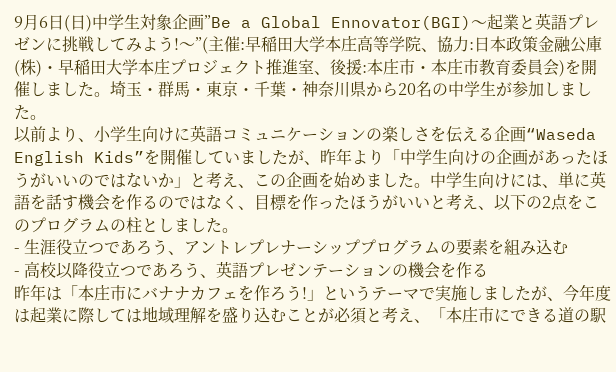9月6日(日)中学生対象企画”Be a Global Ennovator(BGI)〜起業と英語プレゼンに挑戦してみよう!〜”(主催:早稲田大学本庄高等学院、協力:日本政策金融公庫(株)・早稲田大学本庄プロジェクト推進室、後援:本庄市・本庄市教育委員会)を開催しました。埼玉・群馬・東京・千葉・神奈川県から20名の中学生が参加しました。
以前より、小学生向けに英語コミュニケーションの楽しさを伝える企画“Waseda English Kids”を開催していましたが、昨年より「中学生向けの企画があったほうがいいのではないか」と考え、この企画を始めました。中学生向けには、単に英語を話す機会を作るのではなく、目標を作ったほうがいいと考え、以下の2点をこのプログラムの柱としました。
- 生涯役立つであろう、アントレプレナーシッププログラムの要素を組み込む
- 高校以降役立つであろう、英語プレゼンテーションの機会を作る
昨年は「本庄市にバナナカフェを作ろう!」というテーマで実施しましたが、今年度は起業に際しては地域理解を盛り込むことが必須と考え、「本庄市にできる道の駅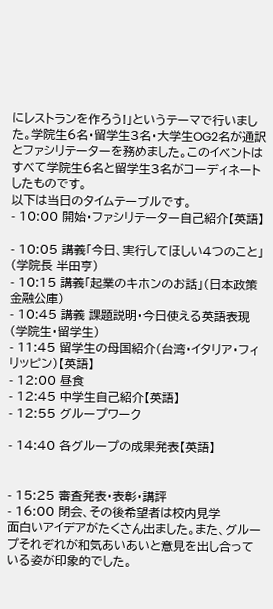にレストランを作ろう!」というテーマで行いました。学院生6名・留学生3名・大学生OG2名が通訳とファシリテーターを務めました。このイベントはすべて学院生6名と留学生3名がコーディネートしたものです。
以下は当日のタイムテーブルです。
- 10:00 開始・ファシリテーター自己紹介【英語】

- 10:05 講義「今日、実行してほしい4つのこと」(学院長 半田亨)
- 10:15 講義「起業のキホンのお話」(日本政策金融公庫)
- 10:45 講義 課題説明・今日使える英語表現(学院生・留学生)
- 11:45 留学生の母国紹介(台湾・イタリア・フィリッピン)【英語】
- 12:00 昼食
- 12:45 中学生自己紹介【英語】
- 12:55 グループワーク

- 14:40 各グループの成果発表【英語】


- 15:25 審査発表・表彰・講評
- 16:00 閉会、その後希望者は校内見学
面白いアイデアがたくさん出ました。また、グループそれぞれが和気あいあいと意見を出し合っている姿が印象的でした。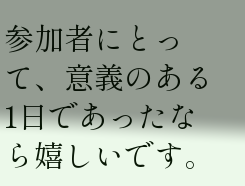参加者にとって、意義のある1日であったなら嬉しいです。